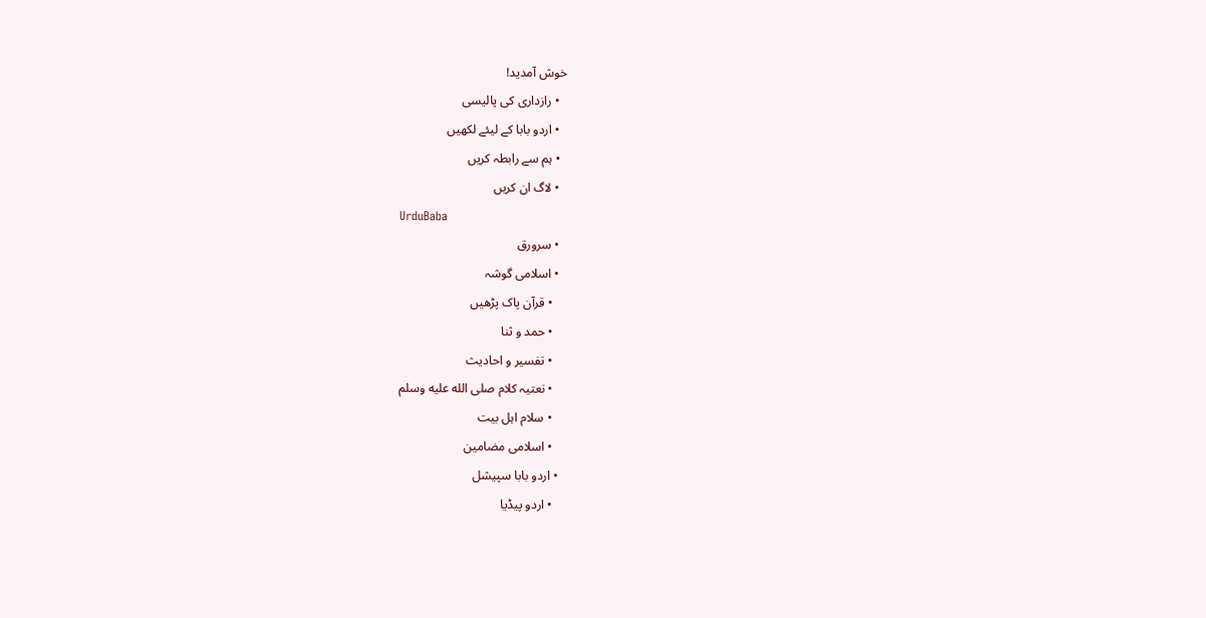خوش آمدید!
  • رازداری کی پالیسی
  • اردو بابا کے لیئے لکھیں
  • ہم سے رابطہ کریں
  • لاگ ان کریں
UrduBaba
  • سرورق
  • اسلامی گوشہ
    • قرآن پاک پڑھیں
    • حمد و ثنا
    • تفسیر و احادیث
    • نعتیہ کلام صلى الله عليه وسلم
    • سلام اہل بیت
    • اسلامی مضامین
  • اردو بابا سپیشل
    • اردو پیڈیا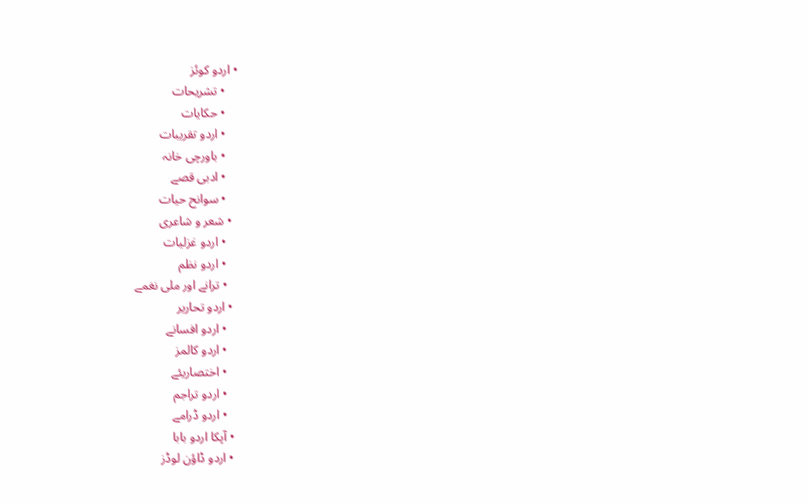• اردو کوئز
    • تشریحات
    • حکایات
    • اردو تقریبات
    • باورچی خانہ
    • ادبی قصے
    • سوانح حیات
  • شعر و شاعری
    • اردو غزلیات
    • اردو نظم
    • ترانے اور ملی نغمے
  • اردو تحاریر
    • اردو افسانے
    • اردو کالمز
    • اختصاریئے
    • اردو تراجم
    • اردو ڈرامے
  • آپکا اردو بابا
  • اردو ڈاؤن لوڈز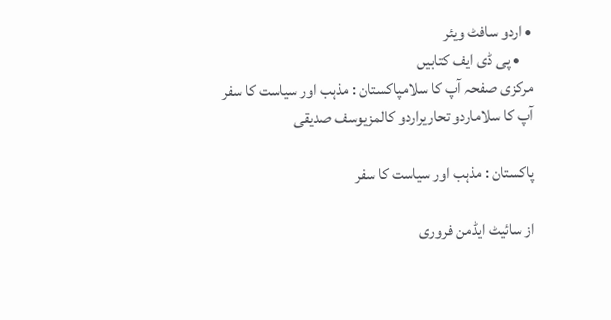• اردو سافٹ ویئر
    • پی ڈی ایف کتابیں
مرکزی صفحہ آپ کا سلامپاکستان : مذہب اور سیاست کا سفر
آپ کا سلاماردو تحاریراردو کالمزیوسف صدیقی

پاکستان : مذہب اور سیاست کا سفر

از سائیٹ ایڈمن فروری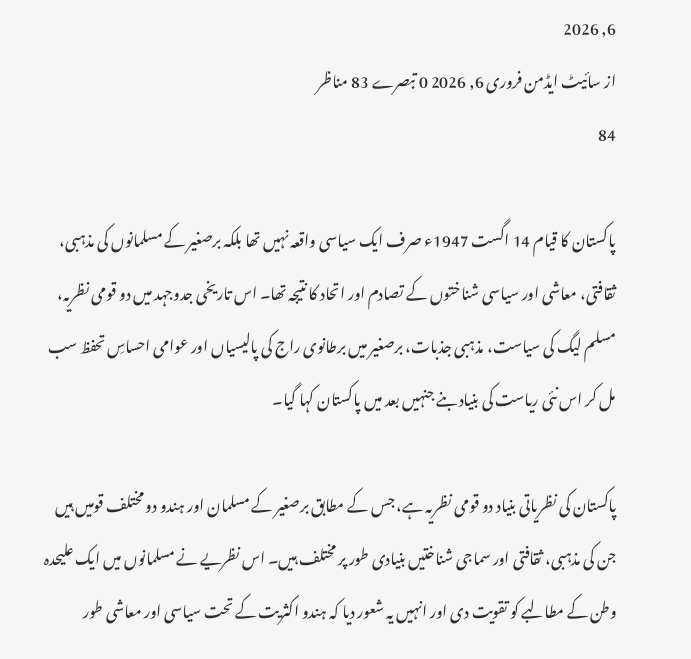6, 2026
از سائیٹ ایڈمن فروری 6, 2026 0 تبصرے 83 مناظر
84

پاکستان کا قیام 14 اگست 1947ء صرف ایک سیاسی واقعہ نہیں تھا بلکہ برصغیر کے مسلمانوں کی مذہبی، ثقافتی، معاشی اور سیاسی شناختوں کے تصادم اور اتحاد کا نتیجہ تھا۔ اس تاریخی جدوجہد میں دو قومی نظریہ، مسلم لیگ کی سیاست، مذہبی جذبات، برصغیر میں برطانوی راج کی پالیسیاں اور عوامی احساسِ تحفظ سب مل کر اس نئی ریاست کی بنیاد بنے جنہیں بعد میں پاکستان کہا گیا۔

پاکستان کی نظریاتی بنیاد دو قومی نظریہ ہے، جس کے مطابق برصغیر کے مسلمان اور ہندو دو مختلف قومیں ہیں جن کی مذہبی، ثقافتی اور سماجی شناختیں بنیادی طور پر مختلف ہیں۔ اس نظریے نے مسلمانوں میں ایک علیحدہ وطن کے مطالبے کو تقویت دی اور انہیں یہ شعور دیا کہ ہندو اکثریت کے تحت سیاسی اور معاشی طور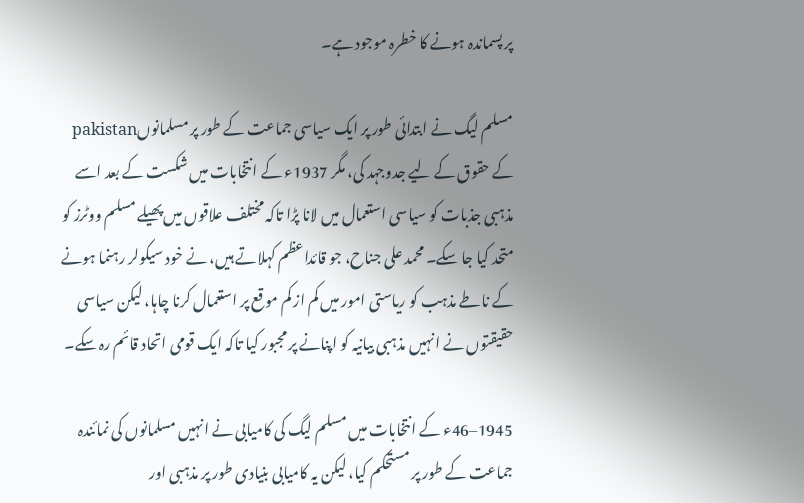پر پسماندہ ہونے کا خطرہ موجود ہے۔

مسلم لیگ نے ابتدائی طور پر ایک سیاسی جماعت کے طور پر مسلمانوںpakistan کے حقوق کے لیے جدوجہد کی، مگر 1937ء کے انتخابات میں شکست کے بعد اسے مذہبی جذبات کو سیاسی استعمال میں لانا پڑا تاکہ مختلف علاقوں میں پھیلے مسلم ووٹرز کو متحد کیا جا سکے۔ محمد علی جناح، جو قائداعظم کہلاتے ہیں، نے خود سیکولر رہنما ہونے کے ناطے مذہب کو ریاستی امور میں کم از کم موقع پر استعمال کرنا چاہا، لیکن سیاسی حقیقتوں نے انہیں مذہبی بیانیہ کو اپنانے پر مجبور کیا تاکہ ایک قومی اتحاد قائم رہ سکے۔

1945–46ء کے انتخابات میں مسلم لیگ کی کامیابی نے انہیں مسلمانوں کی نمائندہ جماعت کے طور پر مستحکم کیا، لیکن یہ کامیابی بنیادی طور پر مذہبی اور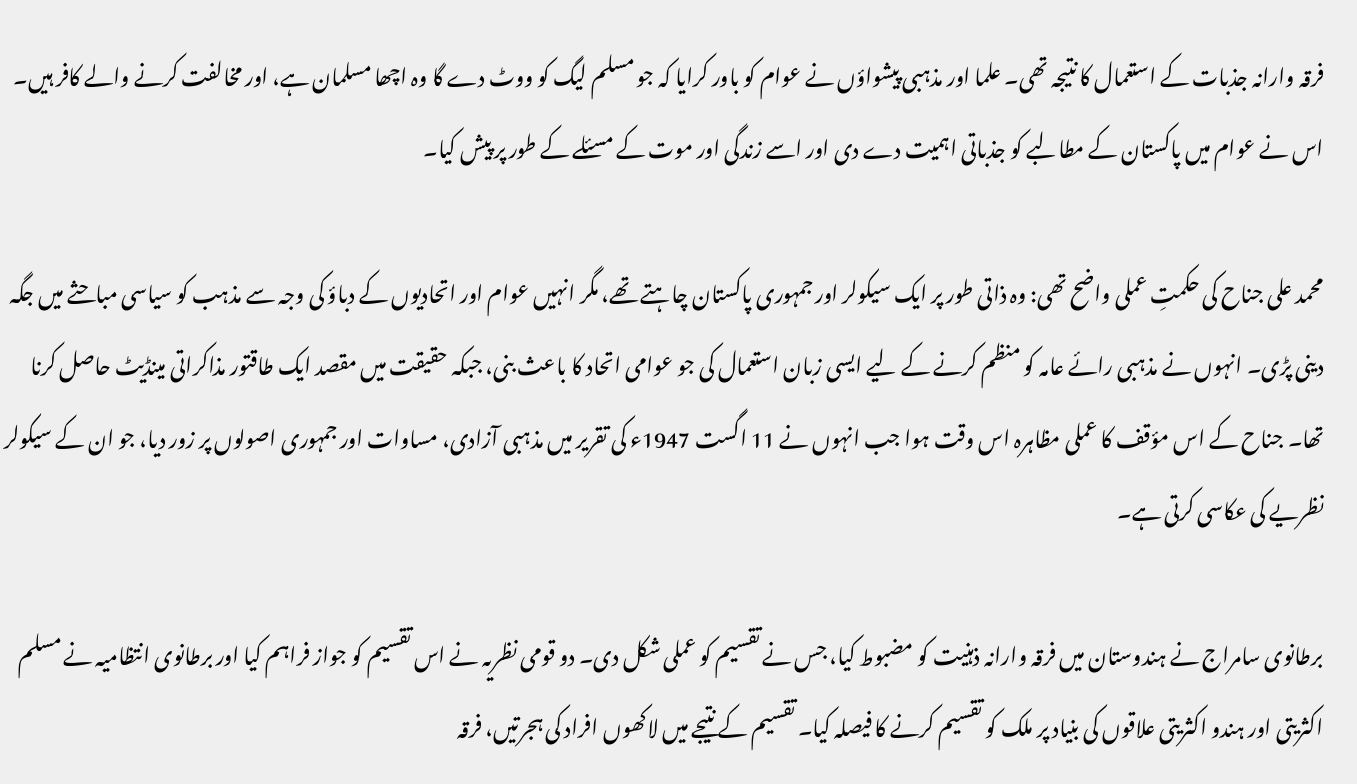فرقہ وارانہ جذبات کے استعمال کا نتیجہ تھی۔ علما اور مذہبی پیشواؤں نے عوام کو باور کرایا کہ جو مسلم لیگ کو ووٹ دے گا وہ اچھا مسلمان ہے، اور مخالفت کرنے والے کافر ہیں۔ اس نے عوام میں پاکستان کے مطالبے کو جذباتی اہمیت دے دی اور اسے زندگی اور موت کے مسئلے کے طور پر پیش کیا۔

محمد علی جناح کی حکمتِ عملی واضح تھی: وہ ذاتی طور پر ایک سیکولر اور جمہوری پاکستان چاہتے تھے، مگر انہیں عوام اور اتحادیوں کے دباؤ کی وجہ سے مذہب کو سیاسی مباحثے میں جگہ دینی پڑی۔ انہوں نے مذہبی رائے عامہ کو منظم کرنے کے لیے ایسی زبان استعمال کی جو عوامی اتحاد کا باعث بنی، جبکہ حقیقت میں مقصد ایک طاقتور مذاکراتی مینڈیٹ حاصل کرنا تھا۔ جناح کے اس مؤقف کا عملی مظاہرہ اس وقت ہوا جب انہوں نے 11 اگست 1947ء کی تقریر میں مذہبی آزادی، مساوات اور جمہوری اصولوں پر زور دیا، جو ان کے سیکولر نظریے کی عکاسی کرتی ہے۔

برطانوی سامراج نے ہندوستان میں فرقہ وارانہ ذہنیت کو مضبوط کیا، جس نے تقسیم کو عملی شکل دی۔ دو قومی نظریہ نے اس تقسیم کو جواز فراہم کیا اور برطانوی انتظامیہ نے مسلم اکثریتی اور ہندو اکثریتی علاقوں کی بنیاد پر ملک کو تقسیم کرنے کا فیصلہ کیا۔ تقسیم کے نتیجے میں لاکھوں افراد کی ہجرتیں، فرقہ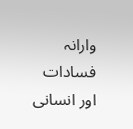وارانہ فسادات اور انسانی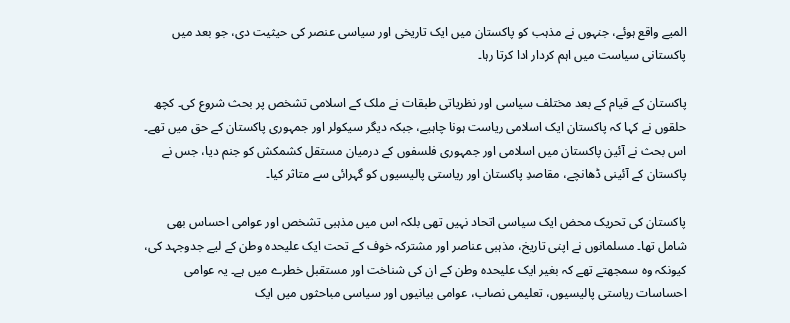المیے واقع ہوئے، جنہوں نے مذہب کو پاکستان میں ایک تاریخی اور سیاسی عنصر کی حیثیت دی، جو بعد میں پاکستانی سیاست میں اہم کردار ادا کرتا رہا۔

پاکستان کے قیام کے بعد مختلف سیاسی اور نظریاتی طبقات نے ملک کے اسلامی تشخص پر بحث شروع کی۔ کچھ حلقوں نے کہا کہ پاکستان ایک اسلامی ریاست ہونا چاہیے، جبکہ دیگر سیکولر اور جمہوری پاکستان کے حق میں تھے۔ اس بحث نے آئین پاکستان میں اسلامی اور جمہوری فلسفوں کے درمیان مستقل کشمکش کو جنم دیا، جس نے پاکستان کے آئینی ڈھانچے، مقاصدِ پاکستان اور ریاستی پالیسیوں کو گہرائی سے متاثر کیا۔

پاکستان کی تحریک محض ایک سیاسی اتحاد نہیں تھی بلکہ اس میں مذہبی تشخص اور عوامی احساس بھی شامل تھا۔ مسلمانوں نے اپنی تاریخ، مذہبی عناصر اور مشترکہ خوف کے تحت ایک علیحدہ وطن کے لیے جدوجہد کی، کیونکہ وہ سمجھتے تھے کہ بغیر ایک علیحدہ وطن کے ان کی شناخت اور مستقبل خطرے میں ہے۔ یہ عوامی احساسات ریاستی پالیسیوں، تعلیمی نصاب، عوامی بیانیوں اور سیاسی مباحثوں میں ایک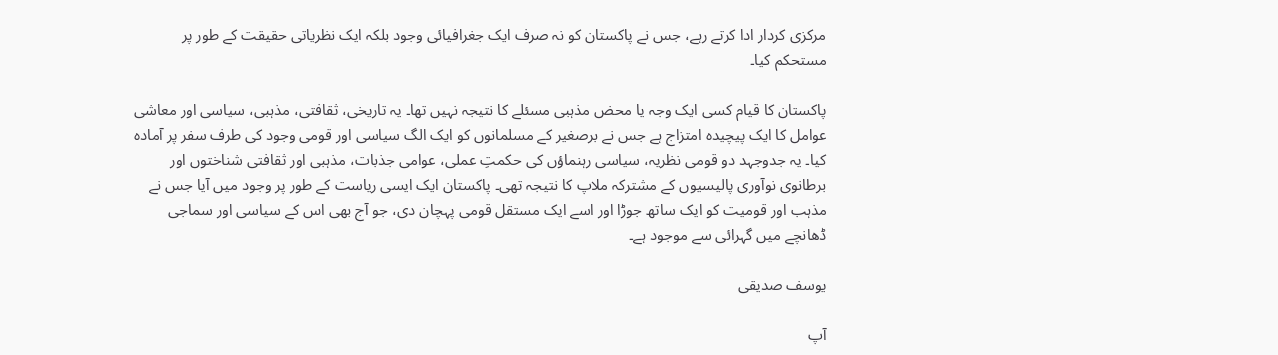مرکزی کردار ادا کرتے رہے، جس نے پاکستان کو نہ صرف ایک جغرافیائی وجود بلکہ ایک نظریاتی حقیقت کے طور پر مستحکم کیا۔

پاکستان کا قیام کسی ایک وجہ یا محض مذہبی مسئلے کا نتیجہ نہیں تھا۔ یہ تاریخی، ثقافتی، مذہبی، سیاسی اور معاشی عوامل کا ایک پیچیدہ امتزاج ہے جس نے برصغیر کے مسلمانوں کو ایک الگ سیاسی اور قومی وجود کی طرف سفر پر آمادہ کیا۔ یہ جدوجہد دو قومی نظریہ، سیاسی رہنماؤں کی حکمتِ عملی، عوامی جذبات، مذہبی اور ثقافتی شناختوں اور برطانوی نوآوری پالیسیوں کے مشترکہ ملاپ کا نتیجہ تھی۔ پاکستان ایک ایسی ریاست کے طور پر وجود میں آیا جس نے مذہب اور قومیت کو ایک ساتھ جوڑا اور اسے ایک مستقل قومی پہچان دی، جو آج بھی اس کے سیاسی اور سماجی ڈھانچے میں گہرائی سے موجود ہے۔

یوسف صدیقی

آپ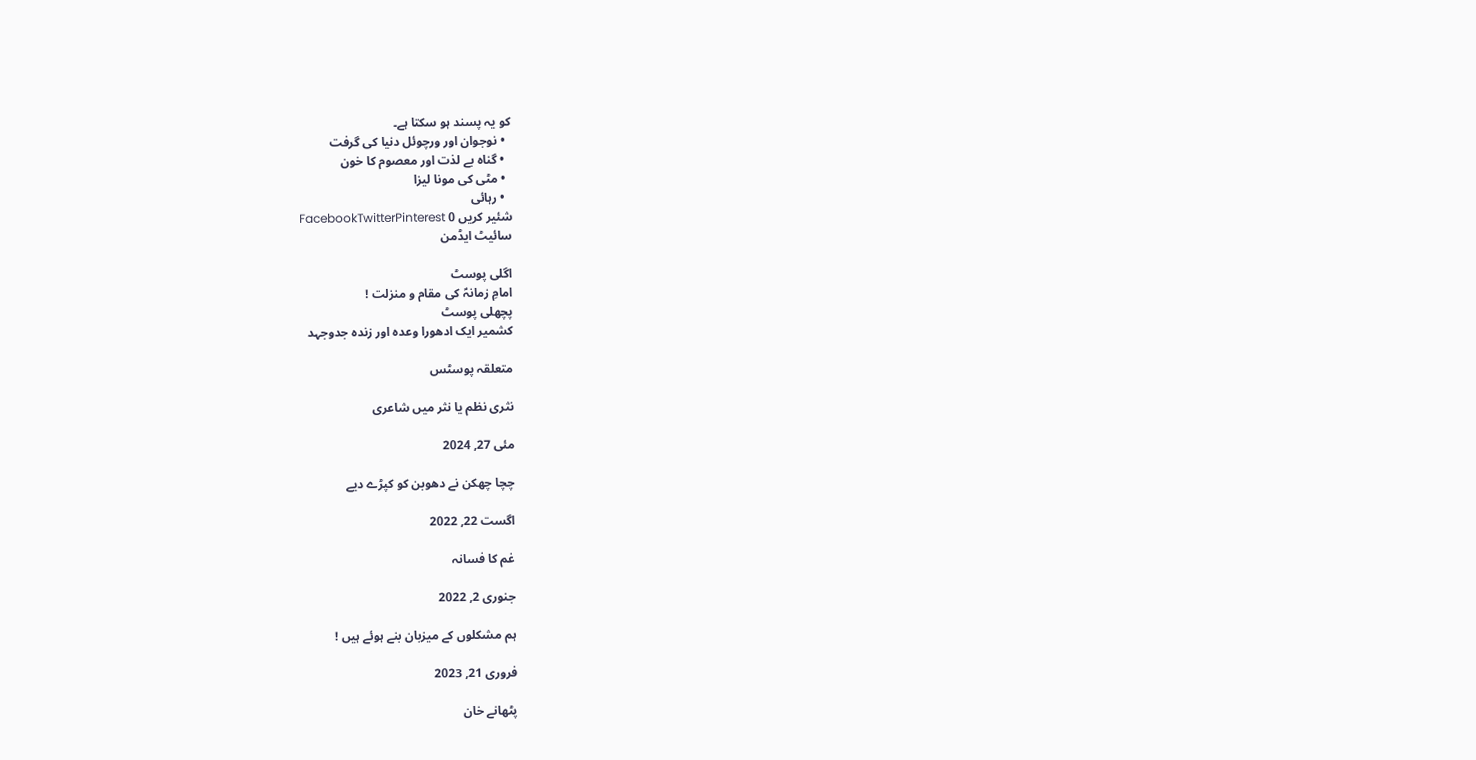کو یہ پسند ہو سکتا ہے۔
  • نوجوان اور ورچوئل دنیا کی گرفت
  • گناہ بے لذت اور معصوم کا خون
  • مٹی کی مونا لیزا
  • رہائی
شئیر کریں 0 FacebookTwitterPinterest
سائیٹ ایڈمن

اگلی پوسٹ
امامِ زمانہؑ کی مقام و منزلت !
پچھلی پوسٹ
کشمیر ایک ادھورا وعدہ اور زندہ جدوجہد

متعلقہ پوسٹس

نثری نظم یا نثر میں شاعری

مئی 27, 2024

چچا چھکن نے دھوبن کو کپڑے دیے

اگست 22, 2022

غم کا فسانہ

جنوری 2, 2022

ہم مشکلوں کے میزبان بنے ہوئے ہیں !

فروری 21, 2023

پٹھانے خان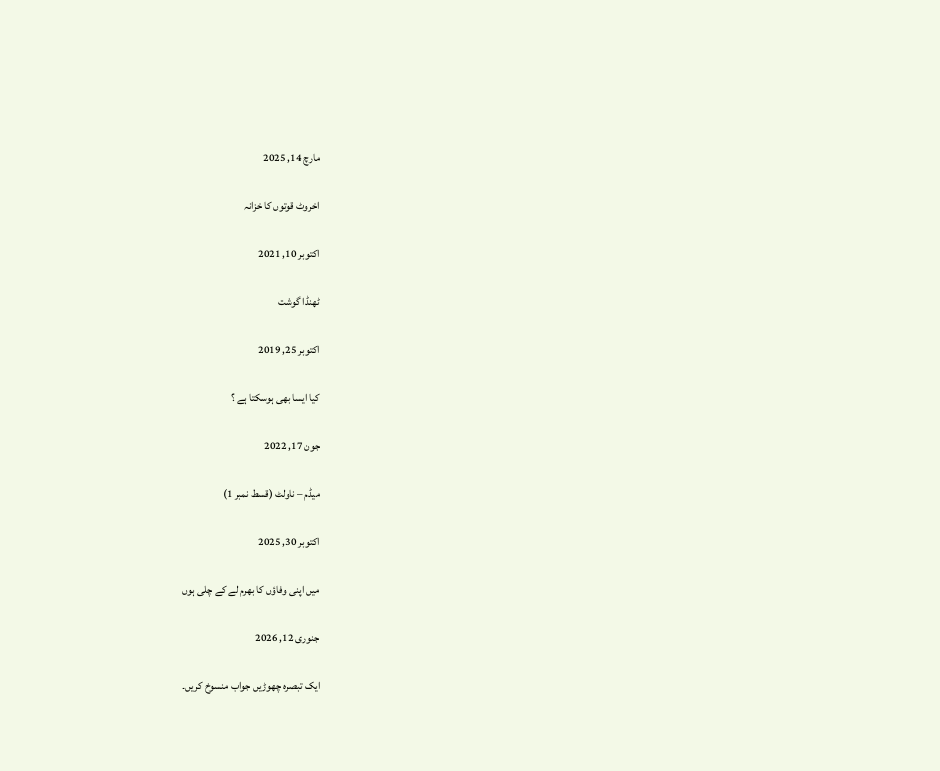مارچ 14, 2025

اخروٹ قوتوں کا خزانہ

اکتوبر 10, 2021

ٹھنڈا گوشت

اکتوبر 25, 2019

کیا ایسا بھی ہوسکتا ہے ؟

جون 17, 2022

میڈم – ناولٹ (قسط نمبر 1)

اکتوبر 30, 2025

میں اپنی وفاؤں کا بھرم لے کے چلی ہوں

جنوری 12, 2026

ایک تبصرہ چھوڑیں جواب منسوخ کریں۔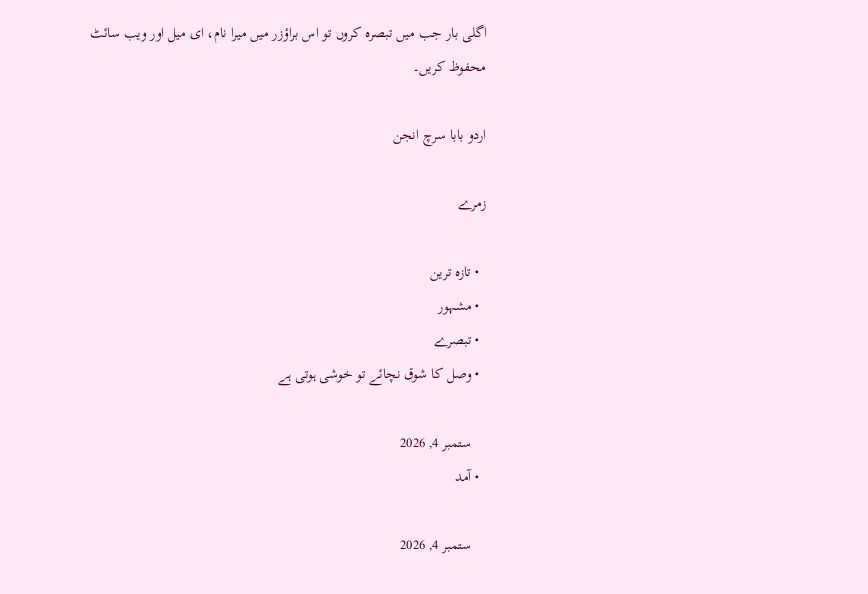اگلی بار جب میں تبصرہ کروں تو اس براؤزر میں میرا نام، ای میل اور ویب سائٹ محفوظ کریں۔

اردو بابا سرچ انجن

زمرے

  • تازہ ترین
  • مشہور
  • تبصرے
  • وصل کا شوق نچائے تو خوشی ہوتی ہے

    ستمبر 4, 2026
  • آمد

    ستمبر 4, 2026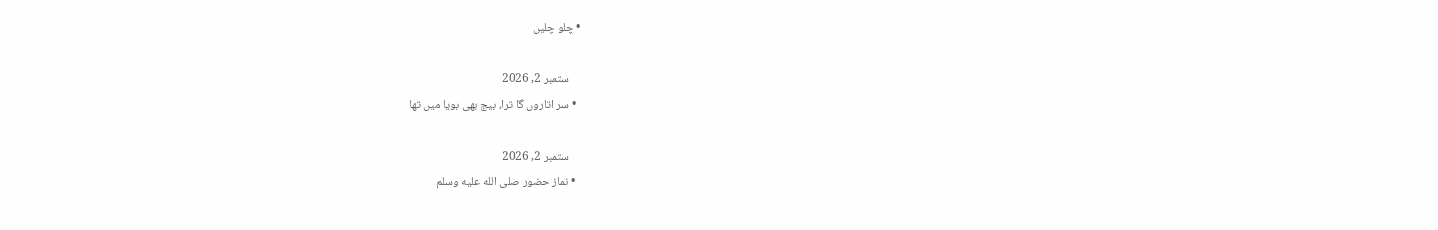• چلو چلیں

    ستمبر 2, 2026
  • سر اتاروں گا ترا، بیج بھی بویا میں تھا

    ستمبر 2, 2026
  • نماز حضور صلى الله عليه وسلم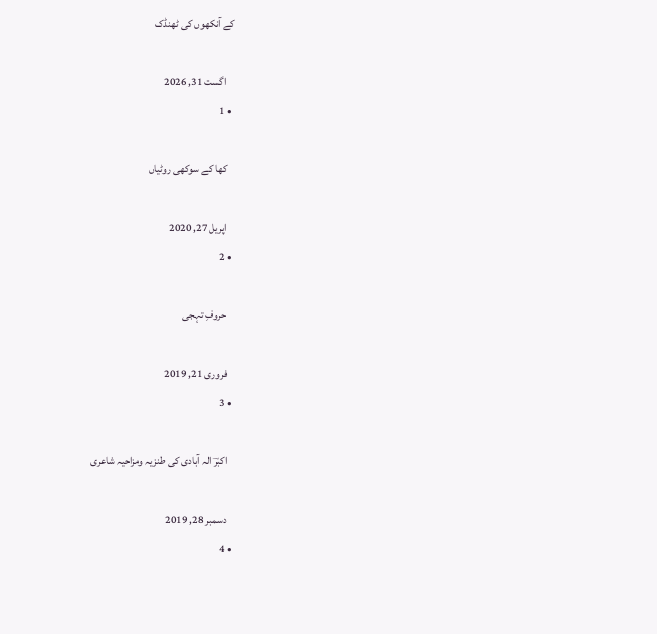کے آنکھوں کی ٹھنڈک

    اگست 31, 2026
  • 1

    کھا کے سوکھی روٹیاں

    اپریل 27, 2020
  • 2

    حروفِ تہجی

    فروری 21, 2019
  • 3

    اکبرؔ الہ آبادی کی طنزیہ ومزاحیہ شاعری

    دسمبر 28, 2019
  • 4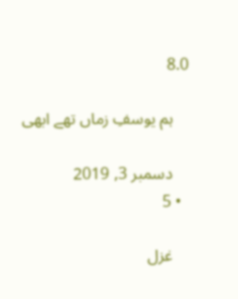8.0

    ہم یوسفِ زماں تھے ابھی

    دسمبر 3, 2019
  • 5

    غزل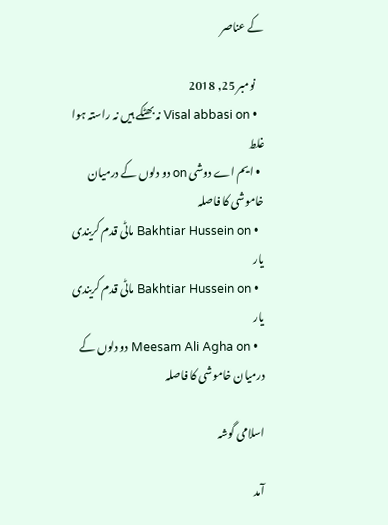کے عناصر

    نومبر 25, 2018
  • Visal abbasi on نہ بھٹکے ہیں نہ راستہ ہوا غلط
  • ایم اے دوشی on دو دلوں کے درمیان خاموشی کا فاصلہ
  • Bakhtiar Hussein on ماٹی قدم کریندی یار
  • Bakhtiar Hussein on ماٹی قدم کریندی یار
  • Meesam Ali Agha on دو دلوں کے درمیان خاموشی کا فاصلہ

اسلامی گوشہ

آمد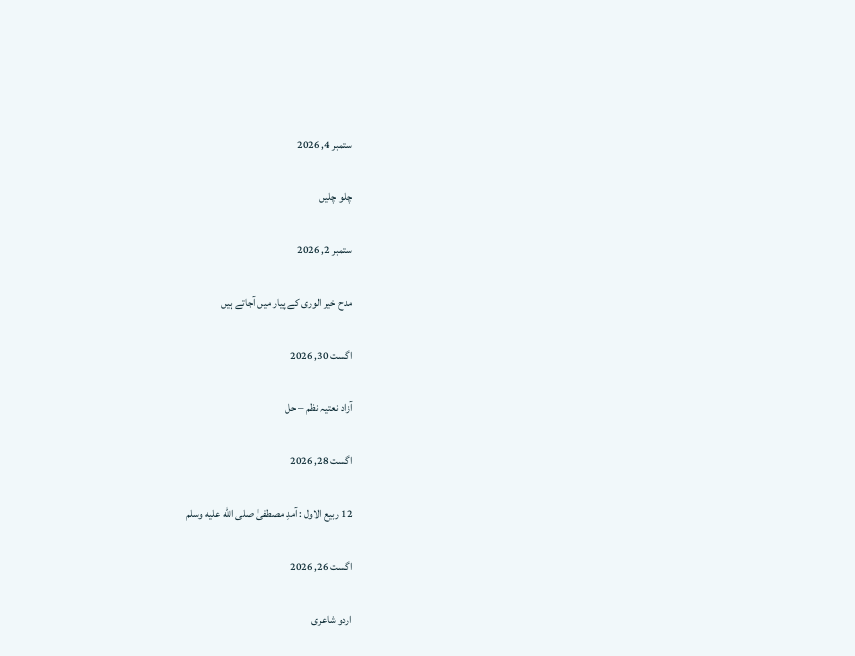ستمبر 4, 2026

چلو چلیں

ستمبر 2, 2026

مدح خیر الوری کے پیار میں آجاتے ہیں

اگست 30, 2026

آزاد نعتیہ نظم – حل

اگست 28, 2026

12 ربیع الاول : آمدِ مصطفیٰ صلى الله عليه وسلم

اگست 26, 2026

اردو شاعری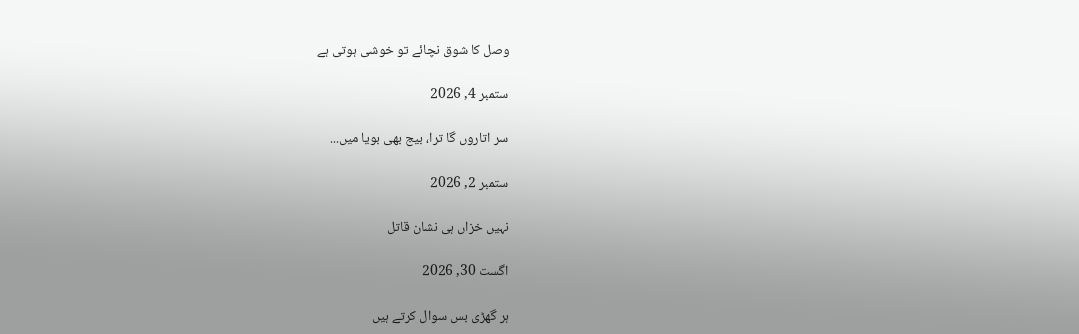وصل کا شوق نچائے تو خوشی ہوتی ہے

ستمبر 4, 2026

سر اتاروں گا ترا، بیج بھی بویا میں...

ستمبر 2, 2026

نہیں خزاں ہی نشان قاتل

اگست 30, 2026

ہر گھڑی بس سوال کرتے ہیں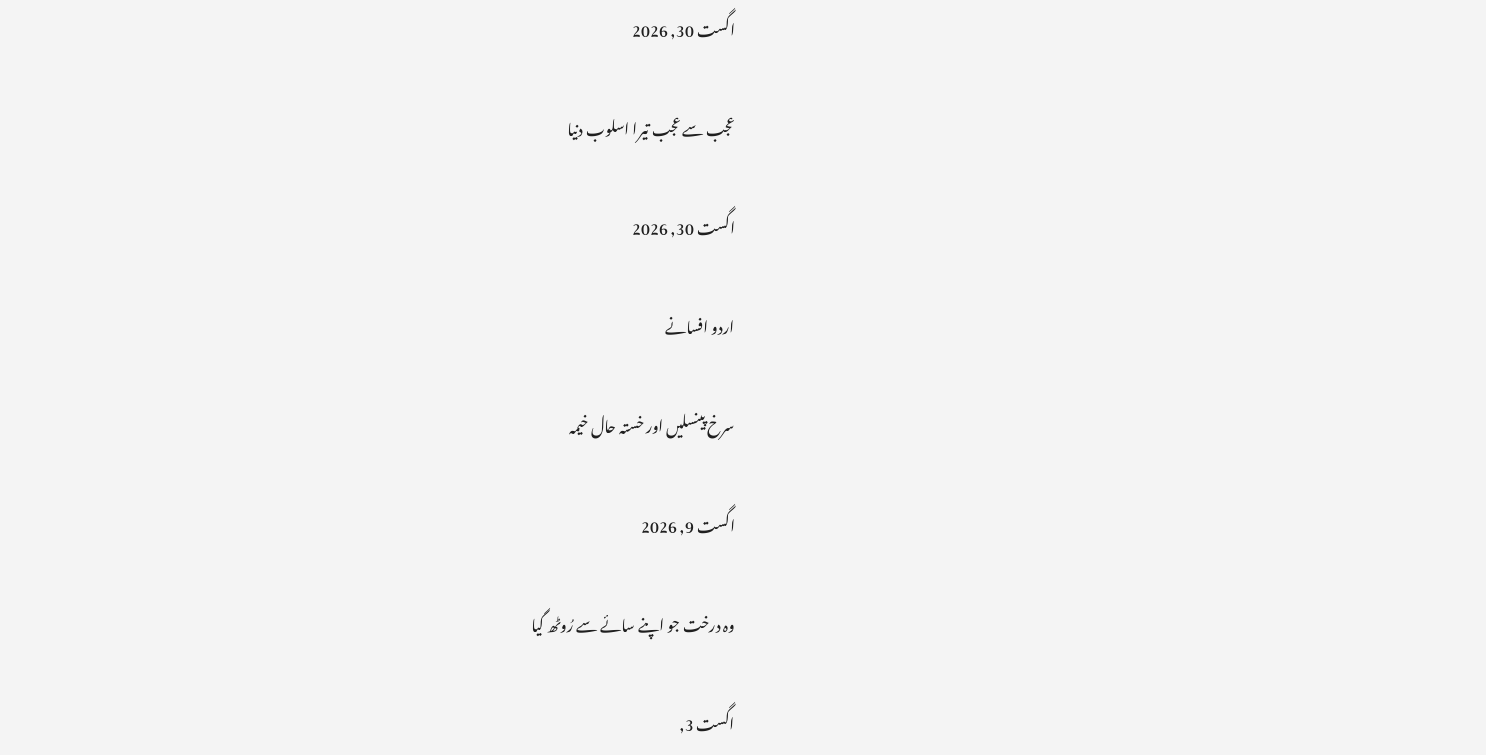اگست 30, 2026

عجب سے عجب تیرا اسلوب دنیا

اگست 30, 2026

اردو افسانے

سرخ پینسلیں اور خستہ حال خیمہ

اگست 9, 2026

وہ درخت جو اپنے سائے سے رُوٹھ گیا

اگست 3,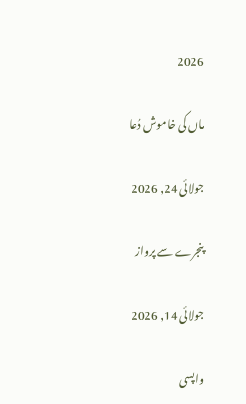2026

ماں کی خاموش دُعا

جولائی 24, 2026

پنجرے سے پرواز

جولائی 14, 2026

واپسی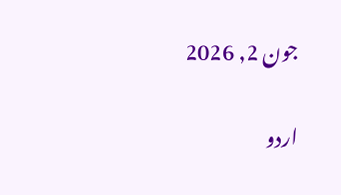جون 2, 2026

اردو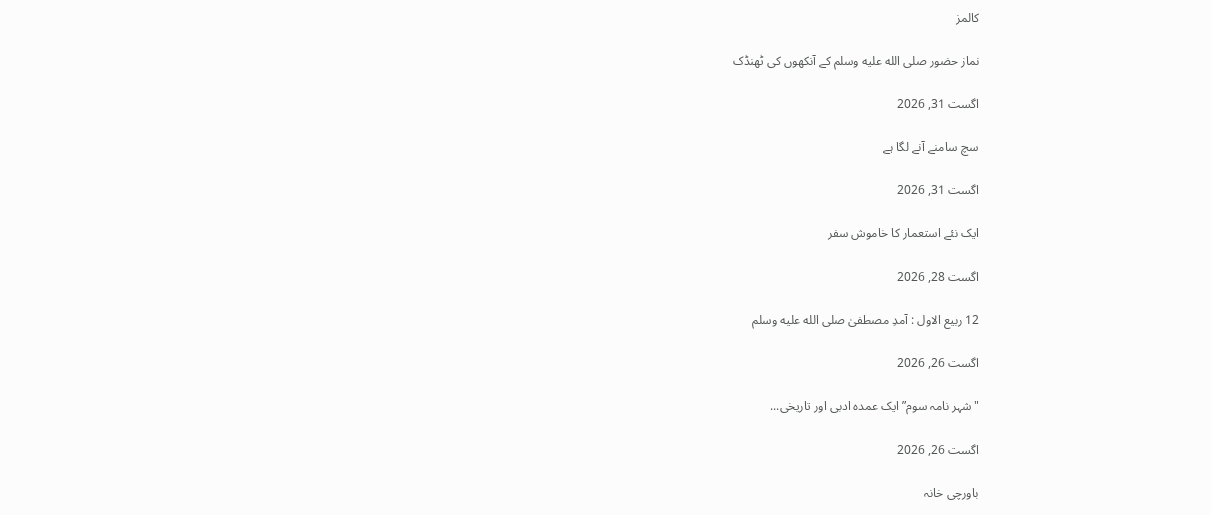کالمز

نماز حضور صلى الله عليه وسلم کے آنکھوں کی ٹھنڈک

اگست 31, 2026

سچ سامنے آنے لگا ہے

اگست 31, 2026

ایک نئے استعمار کا خاموش سفر

اگست 28, 2026

12 ربیع الاول : آمدِ مصطفیٰ صلى الله عليه وسلم

اگست 26, 2026

"شہر نامہ سوم” ایک عمدہ ادبی اور تاریخی...

اگست 26, 2026

باورچی خانہ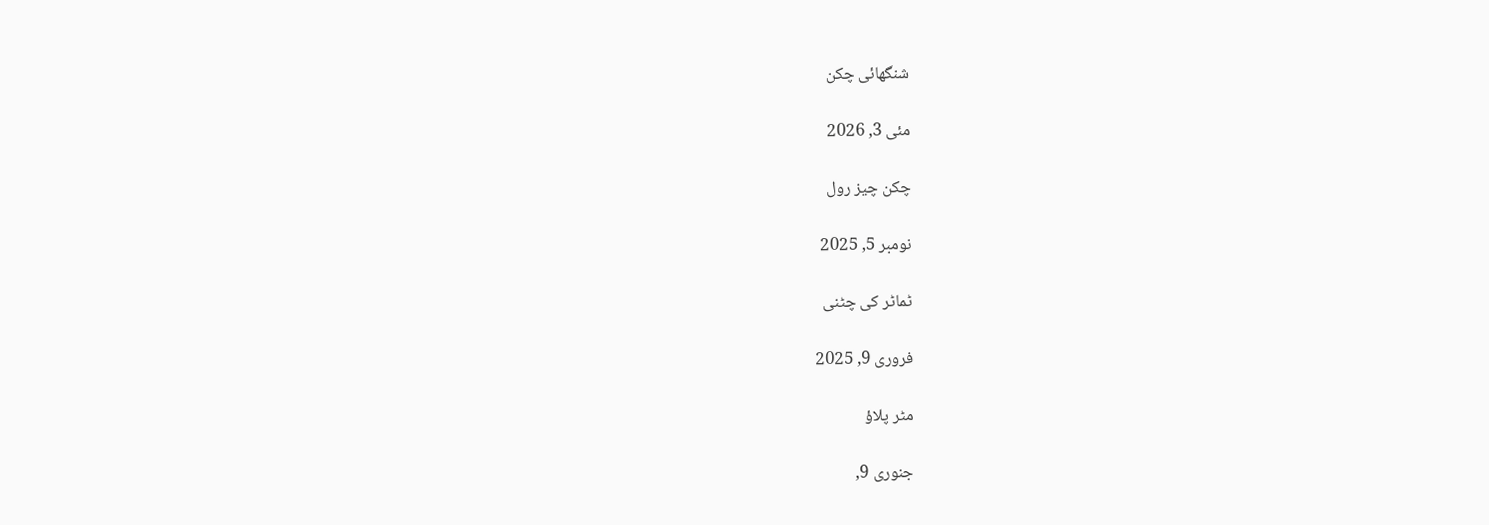شنگھائی چکن

مئی 3, 2026

چکن چیز رول

نومبر 5, 2025

ٹماٹر کی چٹنی

فروری 9, 2025

مٹر پلاؤ

جنوری 9,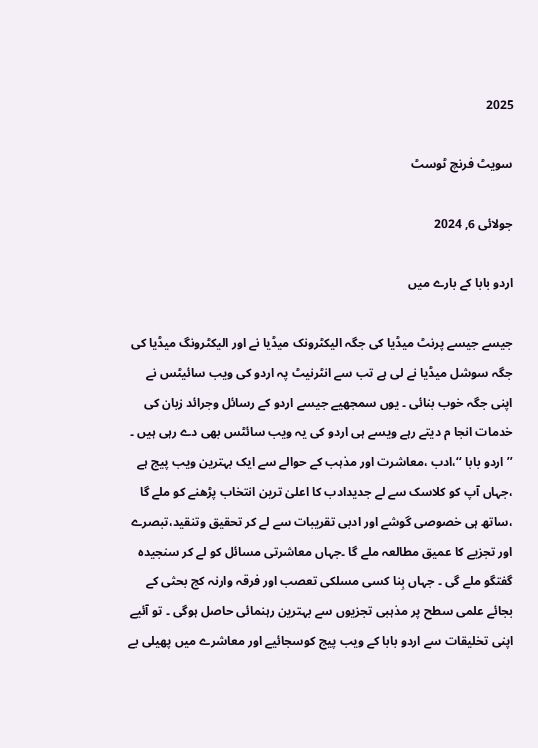2025

سویٹ فرنچ ٹوسٹ

جولائی 6, 2024

اردو بابا کے بارے میں

جیسے جیسے پرنٹ میڈیا کی جگہ الیکٹرونک میڈیا نے اور الیکٹرونگ میڈیا کی جگہ سوشل میڈیا نے لی ہے تب سے انٹرنیٹ پہ اردو کی ویب سائیٹس نے اپنی جگہ خوب بنائی ۔ یوں سمجھیے جیسے اردو کے رسائل وجرائد زبان کی خدمات انجا م دیتے رہے ویسے ہی اردو کی یہ ویب سائٹس بھی دے رہی ہیں ۔ ’’ اردو بابا ‘‘،ادب ،معاشرت اور مذہب کے حوالے سے ایک بہترین ویب پیج ہے ،جہاں آپ کو کلاسک سے لے جدیدادب کا اعلیٰ ترین انتخاب پڑھنے کو ملے گا ،ساتھ ہی خصوصی گوشے اور ادبی تقریبات سے لے کر تحقیق وتنقید،تبصرے اور تجزیے کا عمیق مطالعہ ملے گا ۔جہاں معاشرتی مسائل کو لے کر سنجیدہ گفتگو ملے گی ۔ جہاں بِنا کسی مسلکی تعصب اور فرقہ وارنہ کج بحثی کے بجائے علمی سطح پر مذہبی تجزیوں سے بہترین رہنمائی حاصل ہوگی ۔ تو آئیے اپنی تخلیقات سے اردو بابا کے ویب پیج کوسجائیے اور معاشرے میں پھیلی بے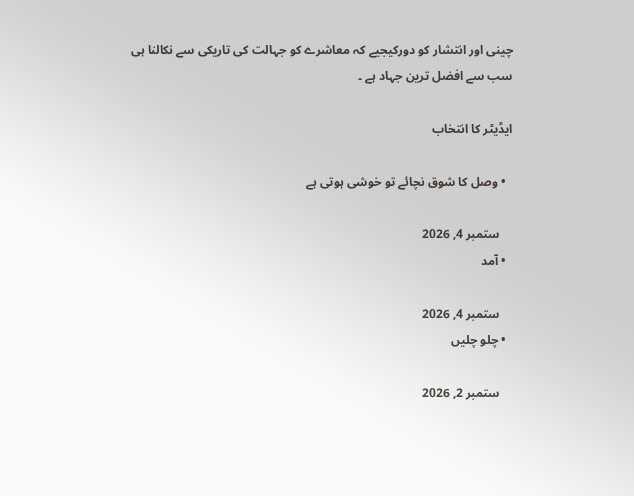چینی اور انتشار کو دورکیجیے کہ معاشرے کو جہالت کی تاریکی سے نکالنا ہی سب سے افضل ترین جہاد ہے ۔

ایڈیٹر کا انتخاب

  • وصل کا شوق نچائے تو خوشی ہوتی ہے

    ستمبر 4, 2026
  • آمد

    ستمبر 4, 2026
  • چلو چلیں

    ستمبر 2, 2026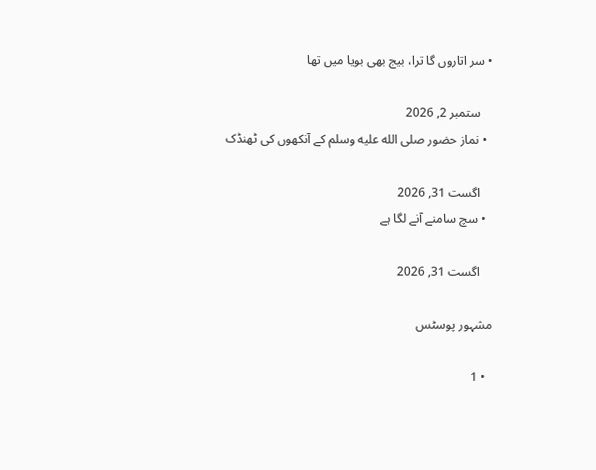• سر اتاروں گا ترا، بیج بھی بویا میں تھا

    ستمبر 2, 2026
  • نماز حضور صلى الله عليه وسلم کے آنکھوں کی ٹھنڈک

    اگست 31, 2026
  • سچ سامنے آنے لگا ہے

    اگست 31, 2026

مشہور پوسٹس

  • 1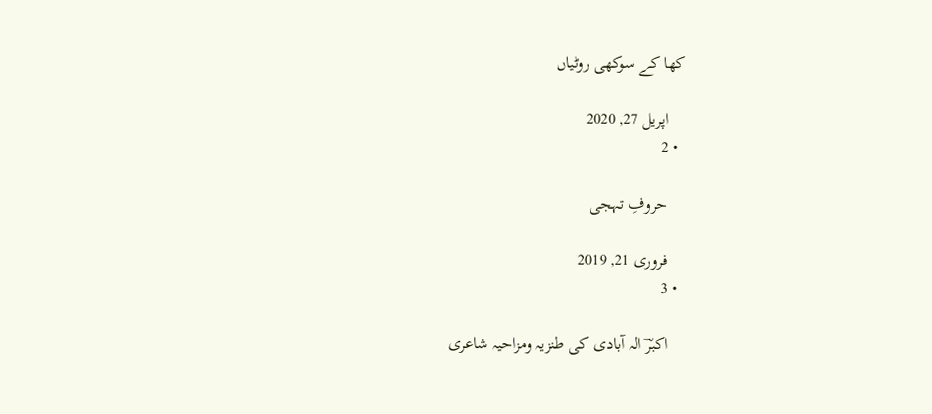کھا کے سوکھی روٹیاں

    اپریل 27, 2020
  • 2

    حروفِ تہجی

    فروری 21, 2019
  • 3

    اکبرؔ الہ آبادی کی طنزیہ ومزاحیہ شاعری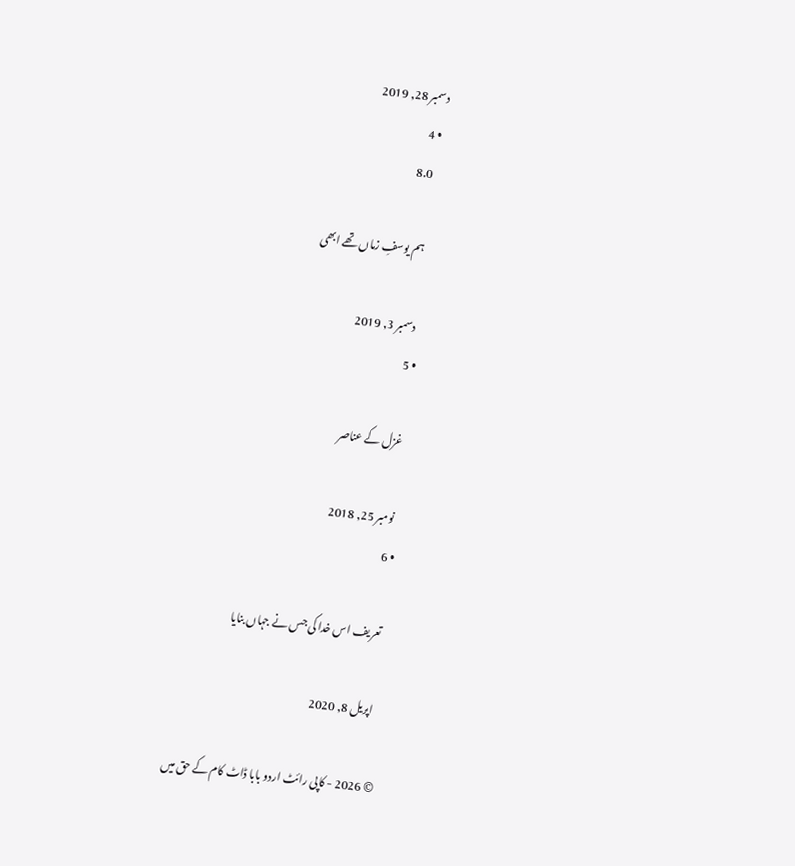دسمبر 28, 2019
  • 4
    8.0

    ہم یوسفِ زماں تھے ابھی

    دسمبر 3, 2019
  • 5

    غزل کے عناصر

    نومبر 25, 2018
  • 6

    تعریف اس خدا کی جس نے جہاں بنایا

    اپریل 8, 2020

© 2026 - کاپی رائٹ اردو بابا ڈاٹ کام کے حق میں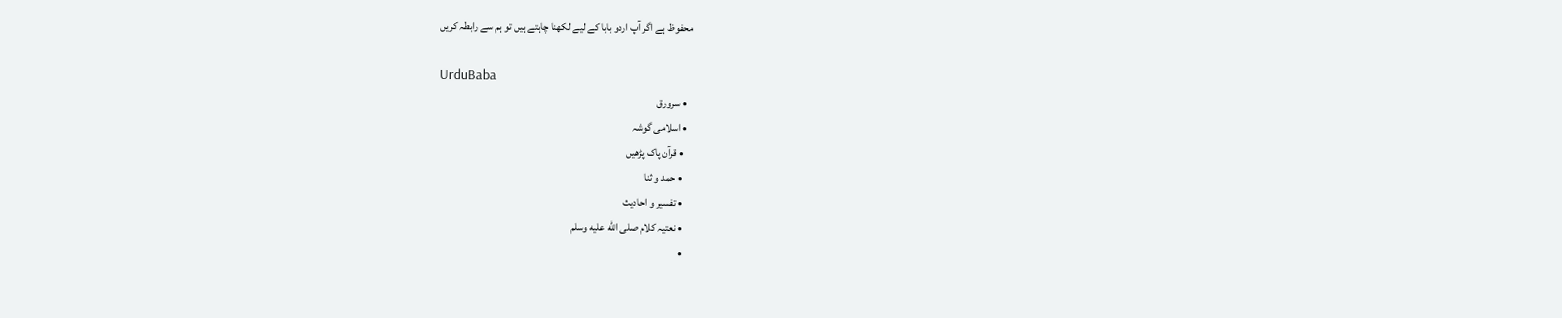محفوظ ہے اگر آپ اردو بابا کے لیے لکھنا چاہتے ہیں تو ہم سے رابطہ کریں

UrduBaba
  • سرورق
  • اسلامی گوشہ
    • قرآن پاک پڑھیں
    • حمد و ثنا
    • تفسیر و احادیث
    • نعتیہ کلام صلى الله عليه وسلم
    •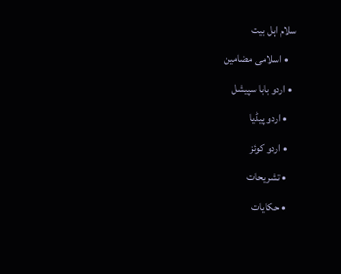سلام اہل بیت
    • اسلامی مضامین
  • اردو بابا سپیشل
    • اردو پیڈیا
    • اردو کوئز
    • تشریحات
    • حکایات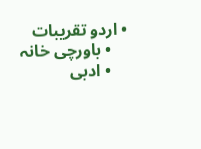• اردو تقریبات
    • باورچی خانہ
    • ادبی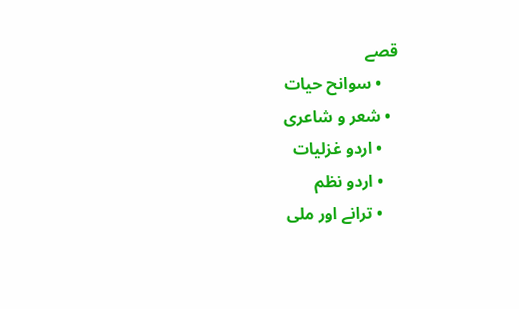قصے
    • سوانح حیات
  • شعر و شاعری
    • اردو غزلیات
    • اردو نظم
    • ترانے اور ملی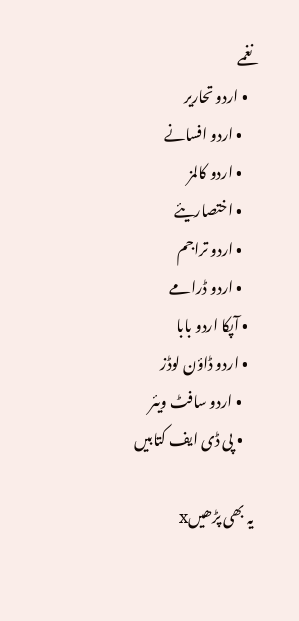نغمے
  • اردو تحاریر
    • اردو افسانے
    • اردو کالمز
    • اختصاریئے
    • اردو تراجم
    • اردو ڈرامے
  • آپکا اردو بابا
  • اردو ڈاؤن لوڈز
    • اردو سافٹ ویئر
    • پی ڈی ایف کتابیں

یہ بھی پڑھیںx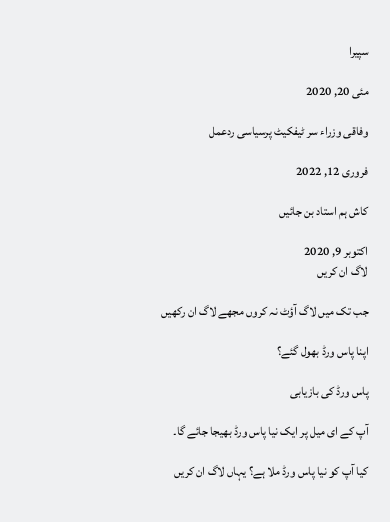سپیرا

مئی 20, 2020

وفاقی وزراء سر ٹیفکیٹ پرسیاسی ردعمل

فروری 12, 2022

کاش ہم استاد بن جائیں

اکتوبر 9, 2020
لاگ ان کریں

جب تک میں لاگ آؤٹ نہ کروں مجھے لاگ ان رکھیں

اپنا پاس ورڈ بھول گئے؟

پاس ورڈ کی بازیابی

آپ کے ای میل پر ایک نیا پاس ورڈ بھیجا جائے گا۔

کیا آپ کو نیا پاس ورڈ ملا ہے؟ یہاں لاگ ان کریں